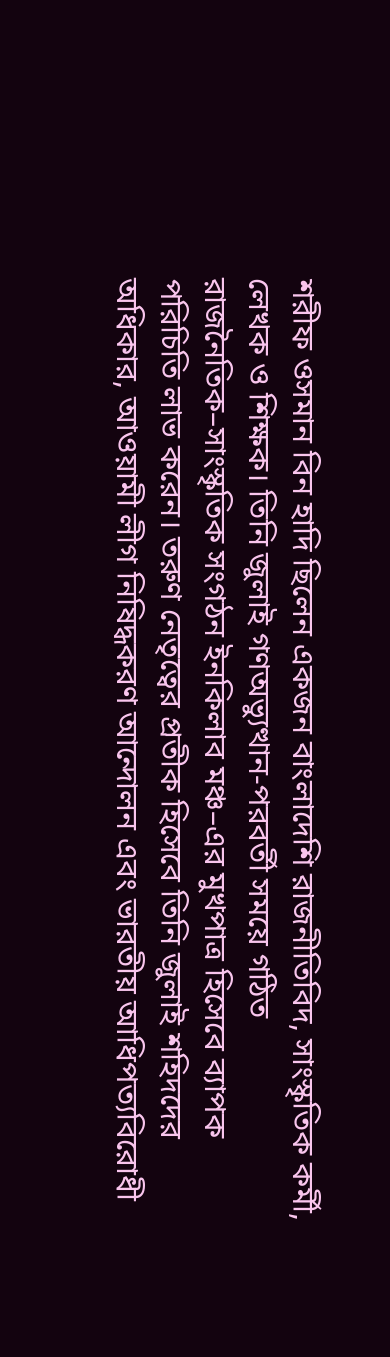শরীফ ওসমান বিন হাদি ছিলেন একজন বাংলাদেশি রাজনীতিবিদ, সাংস্কৃতিক কর্মী, লেখক ও শিক্ষক। তিনি জুলাই গণঅভ্যুত্থান-পরবর্তী সময়ে গঠিত রাজনৈতিক–সাংস্কৃতিক সংগঠন ইনকিলাব মঞ্চ–এর মুখপাত্র হিসেবে ব্যাপক পরিচিতি লাভ করেন। তরুণ নেতৃত্বের প্রতীক হিসেবে তিনি জুলাই শহিদদের অধিকার, আওয়ামী লীগ নিষিদ্ধকরণ আন্দোলন এবং ভারতীয় আধিপত্যবিরোধী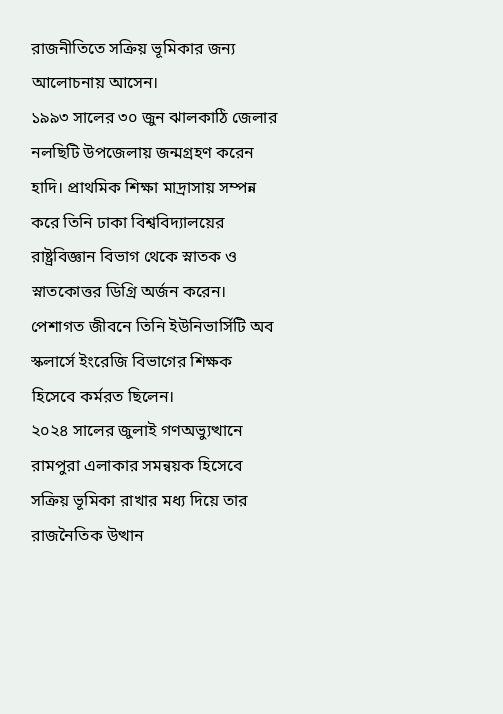রাজনীতিতে সক্রিয় ভূমিকার জন্য আলোচনায় আসেন।
১৯৯৩ সালের ৩০ জুন ঝালকাঠি জেলার নলছিটি উপজেলায় জন্মগ্রহণ করেন হাদি। প্রাথমিক শিক্ষা মাদ্রাসায় সম্পন্ন করে তিনি ঢাকা বিশ্ববিদ্যালয়ের রাষ্ট্রবিজ্ঞান বিভাগ থেকে স্নাতক ও স্নাতকোত্তর ডিগ্রি অর্জন করেন। পেশাগত জীবনে তিনি ইউনিভার্সিটি অব স্কলার্সে ইংরেজি বিভাগের শিক্ষক হিসেবে কর্মরত ছিলেন।
২০২৪ সালের জুলাই গণঅভ্যুত্থানে রামপুরা এলাকার সমন্বয়ক হিসেবে সক্রিয় ভূমিকা রাখার মধ্য দিয়ে তার রাজনৈতিক উত্থান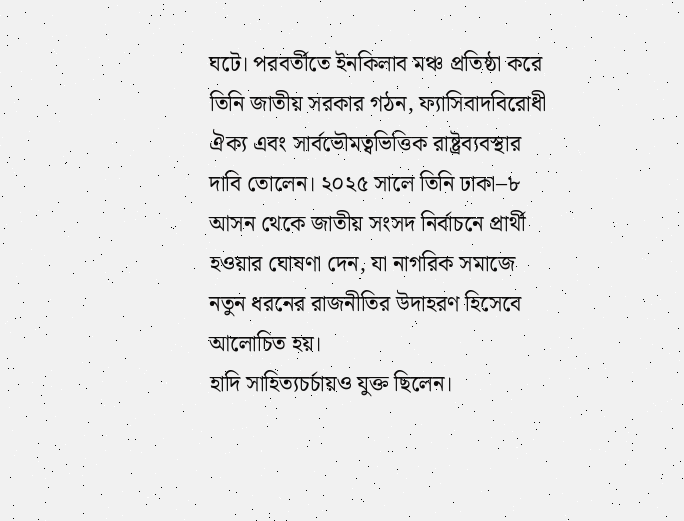ঘটে। পরবর্তীতে ইনকিলাব মঞ্চ প্রতিষ্ঠা করে তিনি জাতীয় সরকার গঠন, ফ্যাসিবাদবিরোধী ঐক্য এবং সার্বভৌমত্বভিত্তিক রাষ্ট্রব্যবস্থার দাবি তোলেন। ২০২৫ সালে তিনি ঢাকা–৮ আসন থেকে জাতীয় সংসদ নির্বাচনে প্রার্থী হওয়ার ঘোষণা দেন, যা নাগরিক সমাজে নতুন ধরনের রাজনীতির উদাহরণ হিসেবে আলোচিত হয়।
হাদি সাহিত্যচর্চায়ও যুক্ত ছিলেন।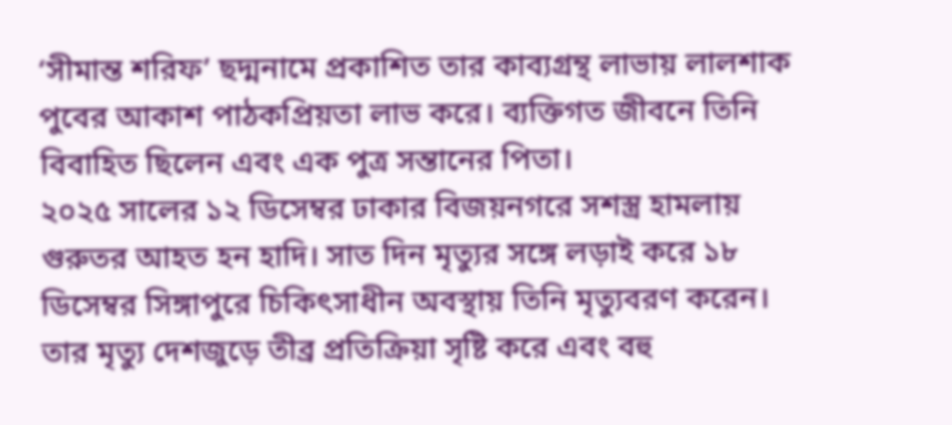‘সীমান্ত শরিফ’ ছদ্মনামে প্রকাশিত তার কাব্যগ্রন্থ লাভায় লালশাক পুবের আকাশ পাঠকপ্রিয়তা লাভ করে। ব্যক্তিগত জীবনে তিনি বিবাহিত ছিলেন এবং এক পুত্র সন্তানের পিতা।
২০২৫ সালের ১২ ডিসেম্বর ঢাকার বিজয়নগরে সশস্ত্র হামলায় গুরুতর আহত হন হাদি। সাত দিন মৃত্যুর সঙ্গে লড়াই করে ১৮ ডিসেম্বর সিঙ্গাপুরে চিকিৎসাধীন অবস্থায় তিনি মৃত্যুবরণ করেন। তার মৃত্যু দেশজুড়ে তীব্র প্রতিক্রিয়া সৃষ্টি করে এবং বহু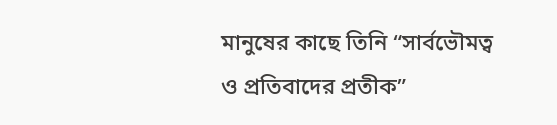মানুষের কাছে তিনি “সার্বভৌমত্ব ও প্রতিবাদের প্রতীক”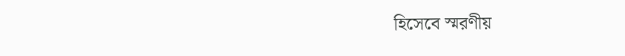হিসেবে স্মরণীয়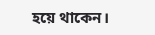হয়ে থাকেন।